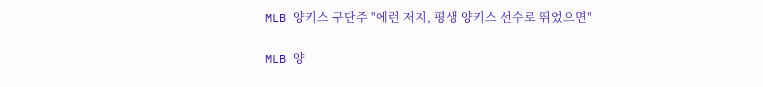MLB 양키스 구단주 "에런 저지, 평생 양키스 선수로 뛰었으면"

MLB 양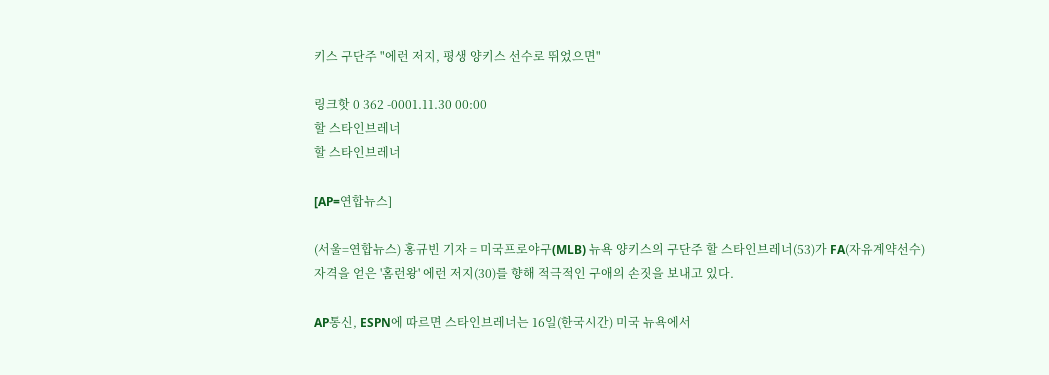키스 구단주 "에런 저지, 평생 양키스 선수로 뛰었으면"

링크핫 0 362 -0001.11.30 00:00
할 스타인브레너
할 스타인브레너

[AP=연합뉴스]

(서울=연합뉴스) 홍규빈 기자 = 미국프로야구(MLB) 뉴욕 양키스의 구단주 할 스타인브레너(53)가 FA(자유계약선수) 자격을 얻은 '홈런왕' 에런 저지(30)를 향해 적극적인 구애의 손짓을 보내고 있다.

AP통신, ESPN에 따르면 스타인브레너는 16일(한국시간) 미국 뉴욕에서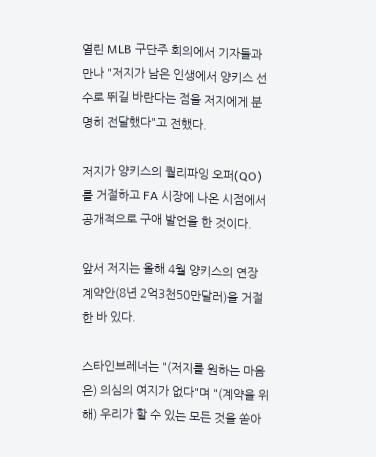열린 MLB 구단주 회의에서 기자들과 만나 "저지가 남은 인생에서 양키스 선수로 뛰길 바란다는 점을 저지에게 분명히 전달했다"고 전했다.

저지가 양키스의 퀄리파잉 오퍼(QO)를 거절하고 FA 시장에 나온 시점에서 공개적으로 구애 발언을 한 것이다.

앞서 저지는 올해 4월 양키스의 연장 계약안(8년 2억3천50만달러)을 거절한 바 있다.

스타인브레너는 "(저지를 원하는 마음은) 의심의 여지가 없다"며 "(계약을 위해) 우리가 할 수 있는 모든 것을 쏟아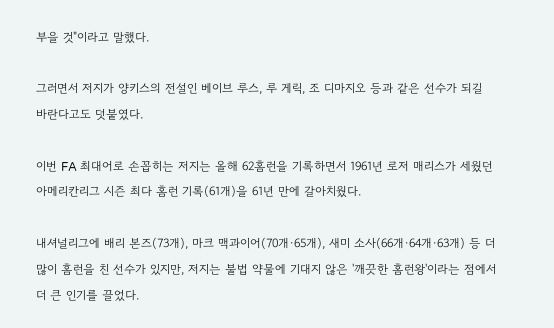부을 것"이라고 말했다.

그러면서 저지가 양키스의 전설인 베이브 루스, 루 게릭, 조 디마지오 등과 같은 선수가 되길 바란다고도 덧붙였다.

이번 FA 최대어로 손꼽히는 저지는 올해 62홈런을 기록하면서 1961년 로저 매리스가 세웠던 아메리칸리그 시즌 최다 홈런 기록(61개)을 61년 만에 갈아치웠다.

내셔널리그에 배리 본즈(73개), 마크 맥과이어(70개·65개), 새미 소사(66개·64개·63개) 등 더 많이 홈런을 친 선수가 있지만, 저지는 불법 약물에 기대지 않은 '깨끗한 홈런왕'이라는 점에서 더 큰 인기를 끌었다.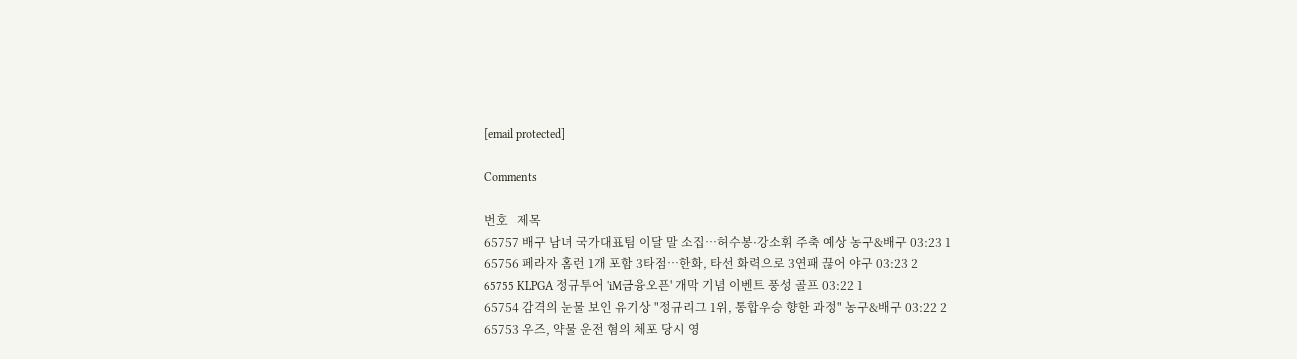[email protected]

Comments

번호   제목
65757 배구 남녀 국가대표팀 이달 말 소집…허수봉·강소휘 주축 예상 농구&배구 03:23 1
65756 페라자 홈런 1개 포함 3타점…한화, 타선 화력으로 3연패 끊어 야구 03:23 2
65755 KLPGA 정규투어 'iM금융오픈' 개막 기념 이벤트 풍성 골프 03:22 1
65754 감격의 눈물 보인 유기상 "정규리그 1위, 통합우승 향한 과정" 농구&배구 03:22 2
65753 우즈, 약물 운전 혐의 체포 당시 영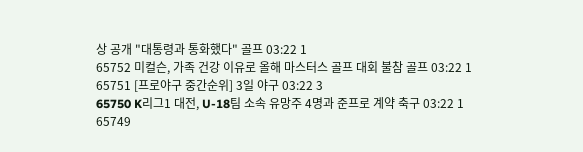상 공개 "대통령과 통화했다" 골프 03:22 1
65752 미컬슨, 가족 건강 이유로 올해 마스터스 골프 대회 불참 골프 03:22 1
65751 [프로야구 중간순위] 3일 야구 03:22 3
65750 K리그1 대전, U-18팀 소속 유망주 4명과 준프로 계약 축구 03:22 1
65749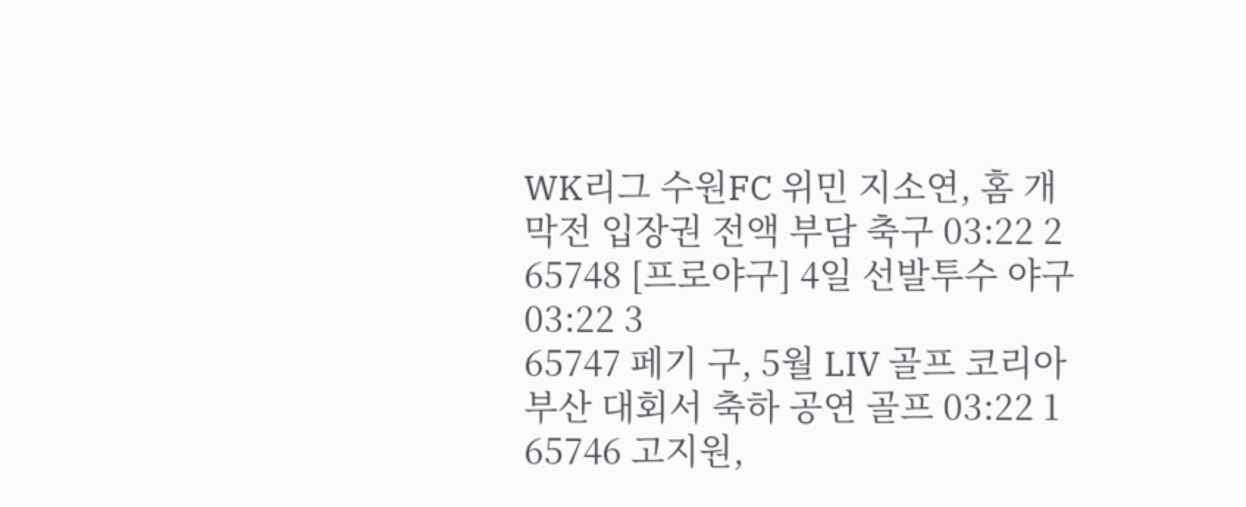WK리그 수원FC 위민 지소연, 홈 개막전 입장권 전액 부담 축구 03:22 2
65748 [프로야구] 4일 선발투수 야구 03:22 3
65747 페기 구, 5월 LIV 골프 코리아 부산 대회서 축하 공연 골프 03:22 1
65746 고지원,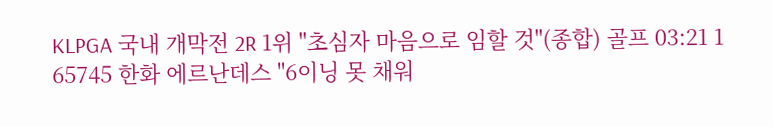KLPGA 국내 개막전 2R 1위 "초심자 마음으로 임할 것"(종합) 골프 03:21 1
65745 한화 에르난데스 "6이닝 못 채워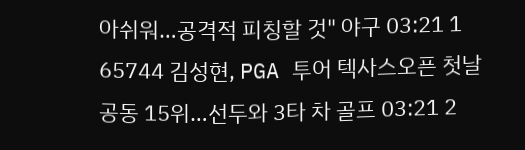아쉬워…공격적 피칭할 것" 야구 03:21 1
65744 김성현, PGA 투어 텍사스오픈 첫날 공동 15위…선두와 3타 차 골프 03:21 2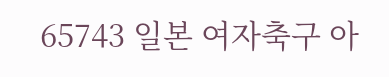65743 일본 여자축구 아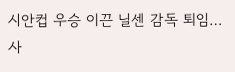시안컵 우승 이끈 닐센 감독 퇴임…사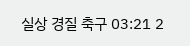실상 경질 축구 03:21 2